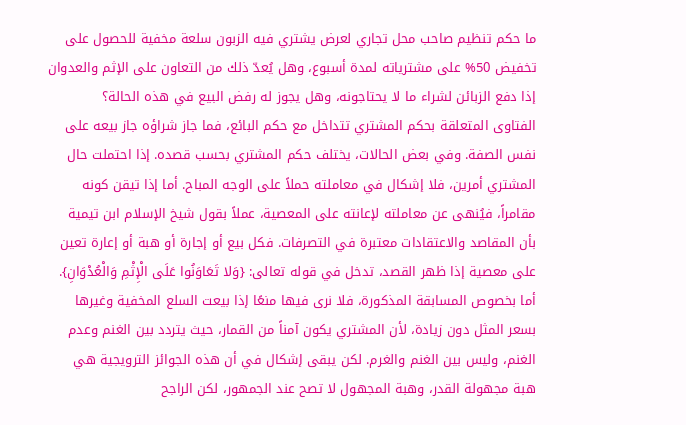ما حكم تنظيم صاحب محل تجاري لعرض يشتري فيه الزبون سلعة مخفية للحصول على تخفيض 50% على مشترياته لمدة أسبوع، وهل يُعدّ ذلك من التعاون على الإثم والعدوان إذا دفع الزبائن لشراء ما لا يحتاجونه، وهل يجوز له رفض البيع في هذه الحالة؟
الفتاوى المتعلقة بحكم المشتري تتداخل مع حكم البائع، فما جاز شراؤه جاز بيعه على نفس الصفة. وفي بعض الحالات، يختلف حكم المشتري بحسب قصده. إذا احتملت حال المشتري أمرين، فلا إشكال في معاملته حملاً على الوجه المباح. أما إذا تيقن كونه مقامراً، فيُنهى عن معاملته لإعانته على المعصية، عملاً بقول شيخ الإسلام ابن تيمية بأن المقاصد والاعتقادات معتبرة في التصرفات. فكل بيع أو إجارة أو هبة أو إعارة تعين على معصية إذا ظهر القصد، تدخل في قوله تعالى: {وَلا تَعَاوَنُوا عَلَى الْإِثْمِ وَالْعُدْوَانِ}.
أما بخصوص المسابقة المذكورة، فلا نرى فيها منعًا إذا بيعت السلع المخفية وغيرها بسعر المثل دون زيادة، لأن المشتري يكون آمناً من القمار، حيث يتردد بين الغنم وعدم الغنم، وليس بين الغنم والغرم. لكن يبقى إشكال في أن هذه الجوائز الترويجية هي هبة مجهولة القدر، وهبة المجهول لا تصح عند الجمهور، لكن الراجح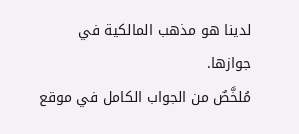لدينا هو مذهب المالكية في جوازها.
مُلخَّصٌ من الجواب الكامل في موقع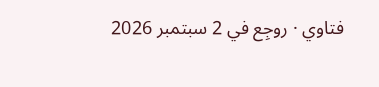فتاوي · روجِع في 2 سبتمبر 2026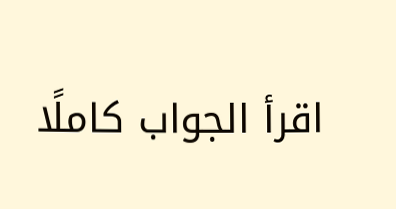اقرأ الجواب كاملًا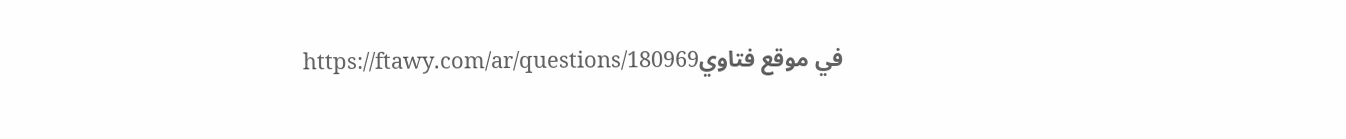في موقع فتاويhttps://ftawy.com/ar/questions/180969